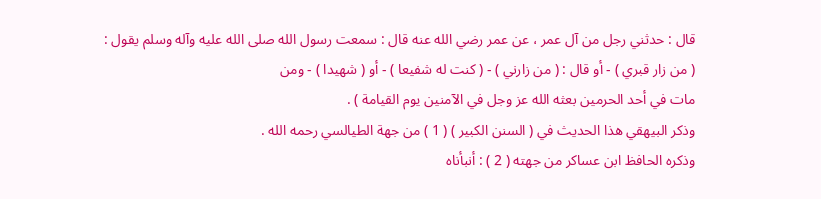قال : حدثني رجل من آل عمر ، عن عمر رضي الله عنه قال : سمعت رسول الله صلى الله عليه وآله وسلم يقول :
( من زار قبري ) - أو قال : ( من زارني ) - ( كنت له شفيعا ) - أو ( شهيدا ) - ومن
مات في أحد الحرمين بعثه الله عز وجل في الآمنين يوم القيامة ) .
وذكر البيهقي هذا الحديث في ( السنن الكبير ) ( 1 ) من جهة الطيالسي رحمه الله .
وذكره الحافظ ابن عساكر من جهته ( 2 ) : أنبأناه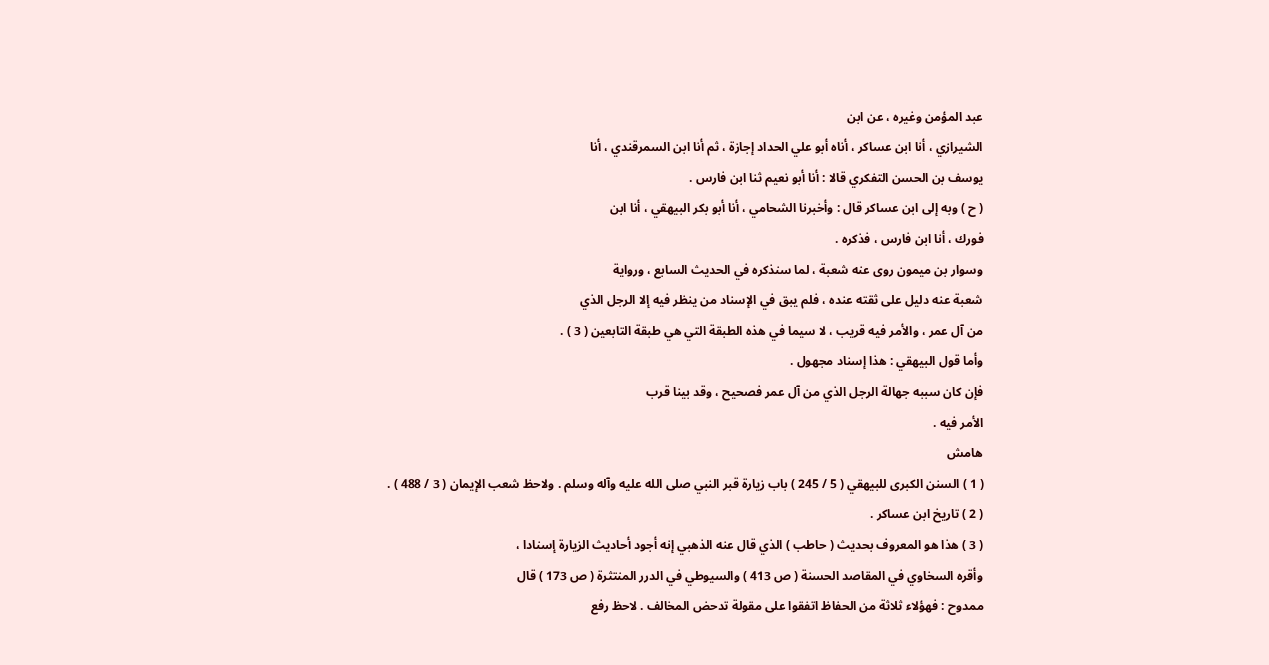عبد المؤمن وغيره ، عن ابن
الشيرازي ، أنا ابن عساكر ، أناه أبو علي الحداد إجازة ، ثم أنا ابن السمرقندي ، أنا
يوسف بن الحسن التفكري قالا : أنا أبو نعيم ثنا ابن فارس .
( ح ) وبه إلى ابن عساكر قال : وأخبرنا الشحامي ، أنا أبو بكر البيهقي ، أنا ابن
فورك ، أنا ابن فارس ، فذكره .
وسوار بن ميمون روى عنه شعبة ، لما سنذكره في الحديث السابع ، ورواية
شعبة عنه دليل على ثقته عنده ، فلم يبق في الإسناد من ينظر فيه إلا الرجل الذي
من آل عمر ، والأمر فيه قريب ، لا سيما في هذه الطبقة التي هي طبقة التابعين ( 3 ) .
وأما قول البيهقي : هذا إسناد مجهول .
فإن كان سببه جهالة الرجل الذي من آل عمر فصحيح ، وقد بينا قرب
الأمر فيه .
هامش
( 1 ) السنن الكبرى للبيهقي ( 5 / 245 ) باب زيارة قبر النبي صلى الله عليه وآله وسلم . ولاحظ شعب الإيمان ( 3 / 488 ) .
( 2 ) تاريخ ابن عساكر .
( 3 ) هذا هو المعروف بحديث ( حاطب ) الذي قال عنه الذهبي إنه أجود أحاديث الزيارة إسنادا ،
وأقره السخاوي في المقاصد الحسنة ( ص 413 ) والسيوطي في الدرر المنتثرة ( ص 173 ) قال
ممدوح : فهؤلاء ثلاثة من الحفاظ اتفقوا على مقولة تدحض المخالف . لاحظ رفع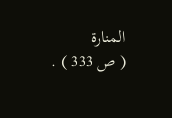المنارة
( ص 333 ) .